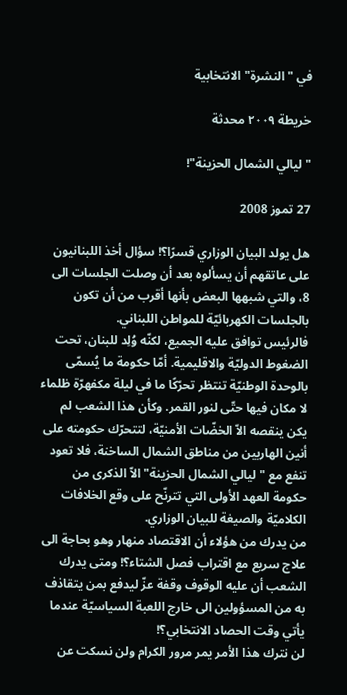في "النشرة" الانتخابية

خريطة ٢٠٠٩ محدثة

"ليالي الشمال الحزينة"!

27 تموز 2008

هل يولد البيان الوزاري قسرًا؟! سؤال أخذ اللبنانيون على عاتقهم أن يسألوه بعد أن وصلت الجلسات الى 8، والتي شبهها البعض بأنها أقرب من أن تكون بالجلسات الكهربائيّة للمواطن اللبناني.
فالرئيس توافق عليه الجميع، لكنّه وُلِد للبنان، تحت الضغوط الدوليّة والاقليمية. أمّا حكومة ما يُسمّى بالوحدة الوطنيّة تنتظر تحرّكًا ما في ليلة مكفهرّة ظلماء لا مكان فيها حتّى لنور القمر. وكأن هذا الشعب لم يكن ينقصه الاّ الخضّات الأمنيّة، لتتحرّك حكومته على أنين الهاربين من مناطق الشمال الساخنة، فلا تعود تنفع مع "ليالي الشمال الحزينة" الاّ الذكرى من حكومة العهد الأولى التي تترنّح على وقع الخلافات الكلاميّة والصيغة للبيان الوزاري.
من يدرك من هؤلاء أن الاقتصاد منهار وهو بحاجة الى علاج سريع مع اقتراب فصل الشتاء؟! ومتى يدرك الشعب أن عليه الوقوف وقفة عزّ ليدفع بمن يتقاذف به من المسؤولين الى خارج اللعبة السياسيّة عندما يأتي وقت الحصاد الانتخابي؟!
لن نترك هذا الأمر يمر مرور الكرام ولن نسكت عن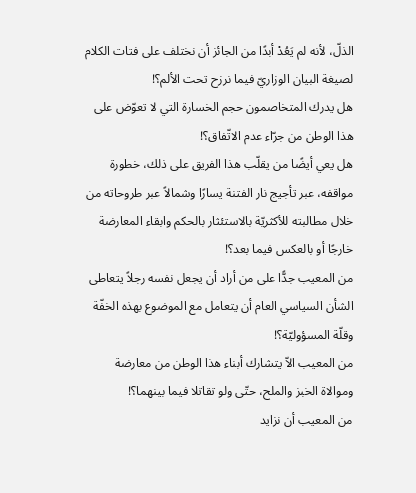الذلّ، لأنه لم يَعُدْ أبدًا من الجائز أن نختلف على فتات الكلام لصيغة البيان الوزاريّ فيما نرزح تحت الألم؟!
هل يدرك المتخاصمون حجم الخسارة التي لا تعوّض على هذا الوطن من جرّاء عدم الاتّفاق؟!
هل يعي أيضًا من يقلّب هذا الفريق على ذلك، خطورة مواقفه، عبر تأجيج نار الفتنة يسارًا وشمالاً عبر طروحاته من خلال مطالبته للأكثريّة بالاستئثار بالحكم وابقاء المعارضة خارجًا أو بالعكس فيما بعد؟!
من المعيب جدًّا على من أراد أن يجعل نفسه رجلاً يتعاطى الشأن السياسي العام أن يتعامل مع الموضوع بهذه الخفّة وقلّة المسؤوليّة؟!
من المعيب الاّ يتشارك أبناء هذا الوطن من معارضة وموالاة الخبز والملح، حتّى ولو تقاتلا فيما بينهما؟!
من المعيب أن نزايد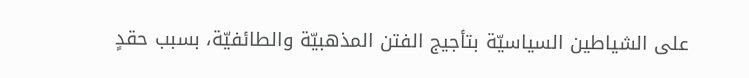على الشياطين السياسيّة بتأجيج الفتن المذهبيّة والطائفيّة، بسبب حقدٍ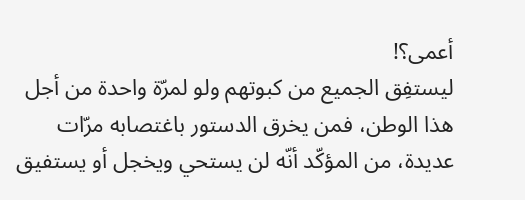أعمى؟!
ليستفِق الجميع من كبوتهم ولو لمرّة واحدة من أجل هذا الوطن، فمن يخرق الدستور باغتصابه مرّات عديدة، من المؤكّد أنّه لن يستحي ويخجل أو يستفيق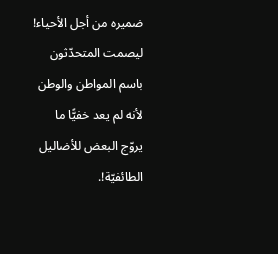ضميره من أجل الأحياء!
ليصمت المتحدّثون باسم المواطن والوطن لأنه لم يعد خفيًّا ما يروّج البعض للأضاليل الطائفيّة!.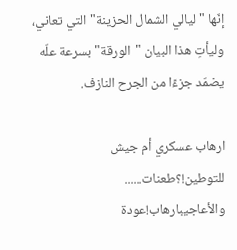إنّها "ليالي الشمال الحزينة" التي تعاني، وليأتِ هذا البيان "الورقة" بسرعة علّه يضمّد جزءًا من الجرح النازف.

ارهاب عسكري أم جيش للتوطين!؟طعنات...... والأعاجيبارهاب!عودة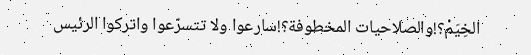الخِيَمْ؟!والصلاحيات المخطوفة؟!سارعوا ولا تتسرّعوا واتركوا الرئيس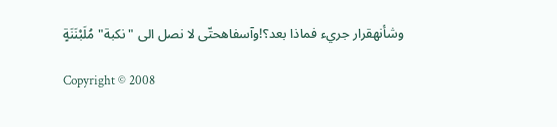وشأنهقرار جريء فماذا بعد؟!وآسفاهحتّى لا نصل الى "نكبة" مُلَبْنَنَةٍ

Copyright © 2008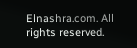Elnashra.com. All rights reserved.